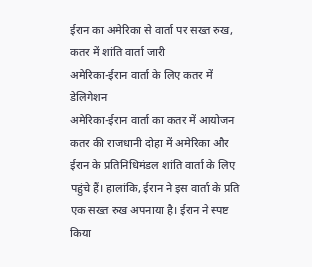ईरान का अमेरिका से वार्ता पर सख्त रुख, कतर में शांति वार्ता जारी
अमेरिका-ईरान वार्ता के लिए कतर में डेलिगेशन
अमेरिका-ईरान वार्ता का कतर में आयोजन
कतर की राजधानी दोहा में अमेरिका और ईरान के प्रतिनिधिमंडल शांति वार्ता के लिए पहुंचे हैं। हालांकि, ईरान ने इस वार्ता के प्रति एक सख्त रुख अपनाया है। ईरान ने स्पष्ट किया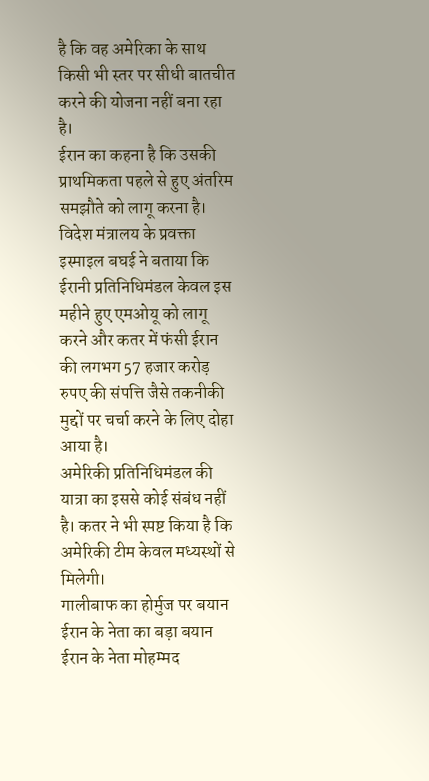है कि वह अमेरिका के साथ किसी भी स्तर पर सीधी बातचीत करने की योजना नहीं बना रहा है।
ईरान का कहना है कि उसकी प्राथमिकता पहले से हुए अंतरिम समझौते को लागू करना है। विदेश मंत्रालय के प्रवक्ता इस्माइल बघई ने बताया कि ईरानी प्रतिनिधिमंडल केवल इस महीने हुए एमओयू को लागू करने और कतर में फंसी ईरान की लगभग 57 हजार करोड़ रुपए की संपत्ति जैसे तकनीकी मुद्दों पर चर्चा करने के लिए दोहा आया है।
अमेरिकी प्रतिनिधिमंडल की यात्रा का इससे कोई संबंध नहीं है। कतर ने भी स्पष्ट किया है कि अमेरिकी टीम केवल मध्यस्थों से मिलेगी।
गालीबाफ का होर्मुज पर बयान
ईरान के नेता का बड़ा बयान
ईरान के नेता मोहम्मद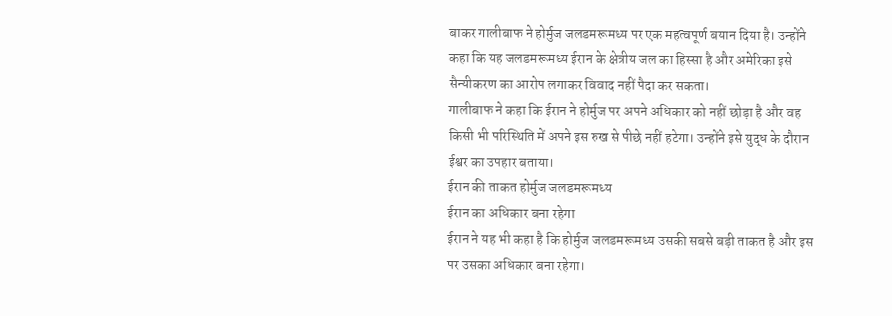बाकर गालीबाफ ने होर्मुज जलडमरूमध्य पर एक महत्वपूर्ण बयान दिया है। उन्होंने कहा कि यह जलडमरूमध्य ईरान के क्षेत्रीय जल का हिस्सा है और अमेरिका इसे सैन्यीकरण का आरोप लगाकर विवाद नहीं पैदा कर सकता।
गालीबाफ ने कहा कि ईरान ने होर्मुज पर अपने अधिकार को नहीं छोड़ा है और वह किसी भी परिस्थिति में अपने इस रुख से पीछे नहीं हटेगा। उन्होंने इसे युद्ध के दौरान ईश्वर का उपहार बताया।
ईरान की ताकत होर्मुज जलडमरूमध्य
ईरान का अधिकार बना रहेगा
ईरान ने यह भी कहा है कि होर्मुज जलडमरूमध्य उसकी सबसे बड़ी ताकत है और इस पर उसका अधिकार बना रहेगा।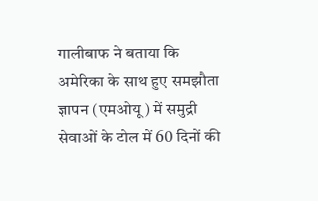गालीबाफ ने बताया कि अमेरिका के साथ हुए समझौता ज्ञापन (एमओयू) में समुद्री सेवाओं के टोल में 60 दिनों की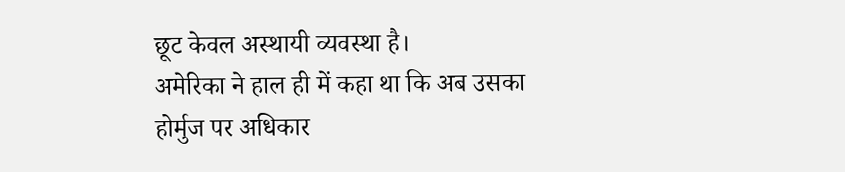छूट केवल अस्थायी व्यवस्था है।
अमेरिका ने हाल ही में कहा था कि अब उसका होर्मुज पर अधिकार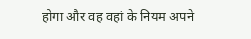होगा और वह वहां के नियम अपने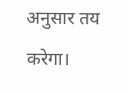अनुसार तय करेगा।